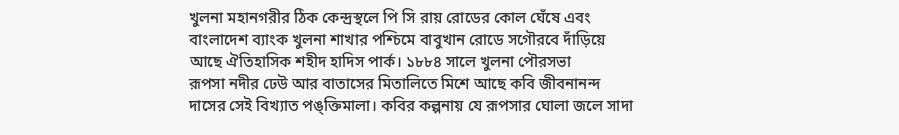খুলনা মহানগরীর ঠিক কেন্দ্রস্থলে পি সি রায় রোডের কোল ঘেঁষে এবং বাংলাদেশ ব্যাংক খুলনা শাখার পশ্চিমে বাবুখান রোডে সগৌরবে দাঁড়িয়ে আছে ঐতিহাসিক শহীদ হাদিস পার্ক। ১৮৮৪ সালে খুলনা পৌরসভা
রূপসা নদীর ঢেউ আর বাতাসের মিতালিতে মিশে আছে কবি জীবনানন্দ দাসের সেই বিখ্যাত পঙ্ক্তিমালা। কবির কল্পনায় যে রূপসার ঘোলা জলে সাদা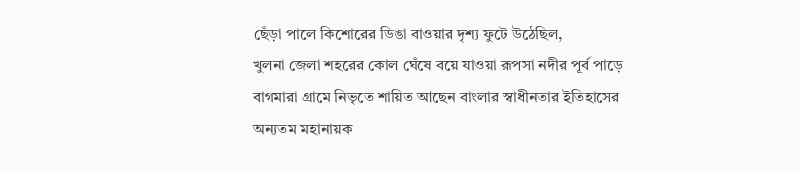ছেঁড়া পালে কিশোরের ডিঙা বাওয়ার দৃশ্য ফুটে উঠেছিল,
খুলনা জেলা শহরের কোল ঘেঁষে বয়ে যাওয়া রূপসা নদীর পূর্ব পাড়ে বাগমারা গ্রামে নিভৃতে শায়িত আছেন বাংলার স্বাধীনতার ইতিহাসের অন্যতম মহানায়ক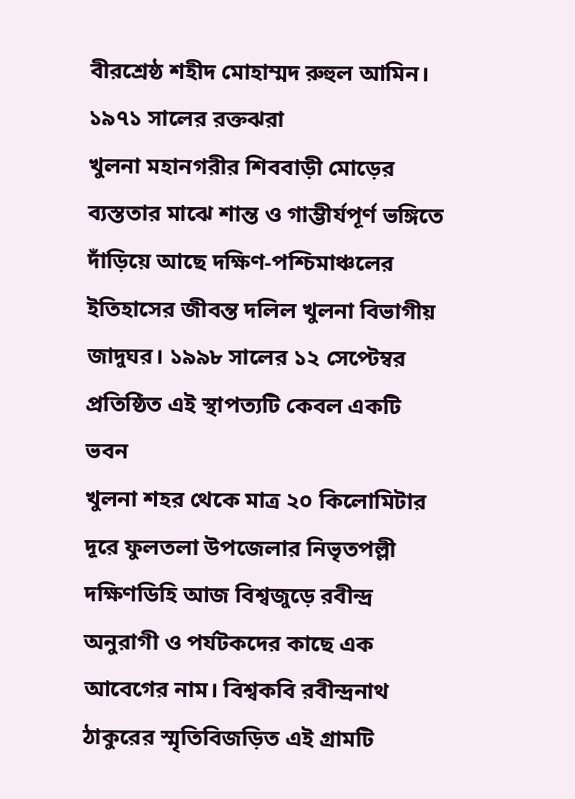বীরশ্রেষ্ঠ শহীদ মোহাম্মদ রুহুল আমিন। ১৯৭১ সালের রক্তঝরা
খুলনা মহানগরীর শিববাড়ী মোড়ের ব্যস্ততার মাঝে শান্ত ও গাম্ভীর্যপূর্ণ ভঙ্গিতে দাঁড়িয়ে আছে দক্ষিণ-পশ্চিমাঞ্চলের ইতিহাসের জীবন্ত দলিল খুলনা বিভাগীয় জাদুঘর। ১৯৯৮ সালের ১২ সেপ্টেম্বর প্রতিষ্ঠিত এই স্থাপত্যটি কেবল একটি ভবন
খুলনা শহর থেকে মাত্র ২০ কিলোমিটার দূরে ফুলতলা উপজেলার নিভৃতপল্লী দক্ষিণডিহি আজ বিশ্বজুড়ে রবীন্দ্র অনুরাগী ও পর্যটকদের কাছে এক আবেগের নাম। বিশ্বকবি রবীন্দ্রনাথ ঠাকুরের স্মৃতিবিজড়িত এই গ্রামটি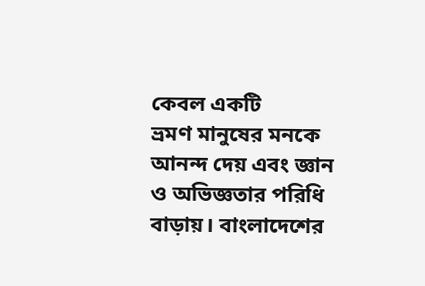কেবল একটি
ভ্রমণ মানুষের মনকে আনন্দ দেয় এবং জ্ঞান ও অভিজ্ঞতার পরিধি বাড়ায়। বাংলাদেশের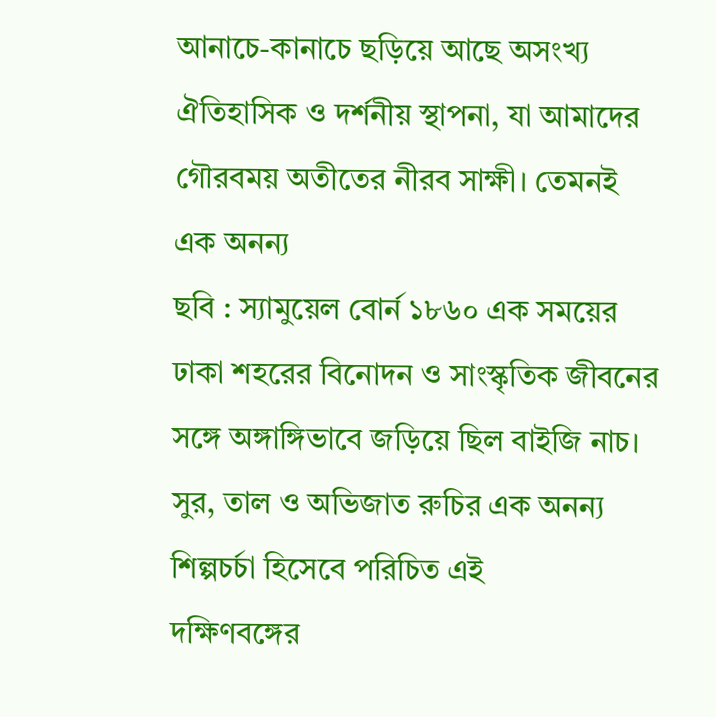আনাচে-কানাচে ছড়িয়ে আছে অসংখ্য ঐতিহাসিক ও দর্শনীয় স্থাপনা, যা আমাদের গৌরবময় অতীতের নীরব সাক্ষী। তেমনই এক অনন্য
ছবি : স্যামুয়েল বোর্ন ১৮৬০ এক সময়ের ঢাকা শহরের বিনোদন ও সাংস্কৃতিক জীবনের সঙ্গে অঙ্গাঙ্গিভাবে জড়িয়ে ছিল বাইজি নাচ। সুর, তাল ও অভিজাত রুচির এক অনন্য শিল্পচর্চা হিসেবে পরিচিত এই
দক্ষিণবঙ্গের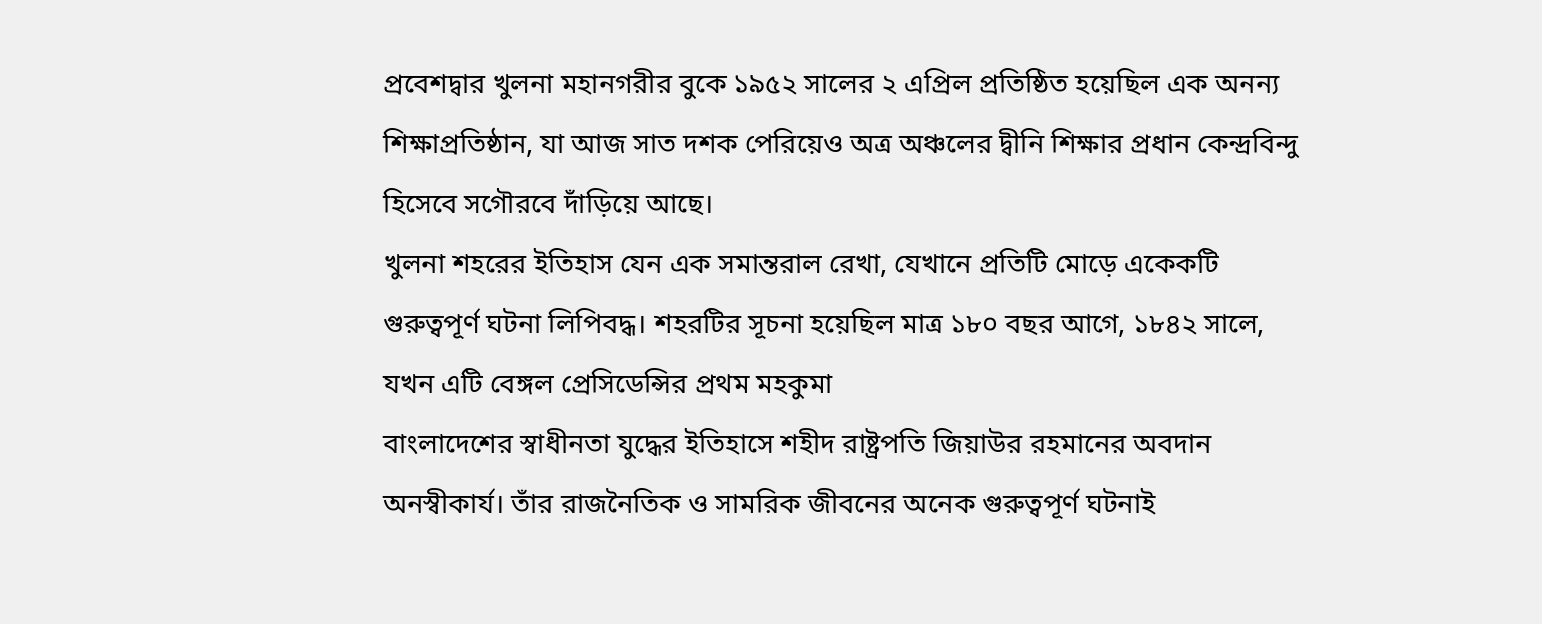প্রবেশদ্বার খুলনা মহানগরীর বুকে ১৯৫২ সালের ২ এপ্রিল প্রতিষ্ঠিত হয়েছিল এক অনন্য শিক্ষাপ্রতিষ্ঠান, যা আজ সাত দশক পেরিয়েও অত্র অঞ্চলের দ্বীনি শিক্ষার প্রধান কেন্দ্রবিন্দু হিসেবে সগৌরবে দাঁড়িয়ে আছে।
খুলনা শহরের ইতিহাস যেন এক সমান্তরাল রেখা, যেখানে প্রতিটি মোড়ে একেকটি গুরুত্বপূর্ণ ঘটনা লিপিবদ্ধ। শহরটির সূচনা হয়েছিল মাত্র ১৮০ বছর আগে, ১৮৪২ সালে, যখন এটি বেঙ্গল প্রেসিডেন্সির প্রথম মহকুমা
বাংলাদেশের স্বাধীনতা যুদ্ধের ইতিহাসে শহীদ রাষ্ট্রপতি জিয়াউর রহমানের অবদান অনস্বীকার্য। তাঁর রাজনৈতিক ও সামরিক জীবনের অনেক গুরুত্বপূর্ণ ঘটনাই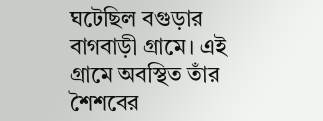ঘটেছিল বগুড়ার বাগবাড়ী গ্রামে। এই গ্রামে অবস্থিত তাঁর শৈশবের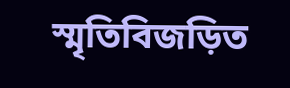স্মৃতিবিজড়িত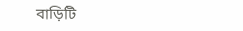বাড়িটি